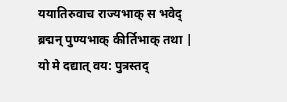ययातिरुवाच राज्यभाक् स भवेद् ब्रद्मन् पुण्यभाक् कीर्तिभाक् तथा | यो मे दद्यात् वय: पुत्रस्तद्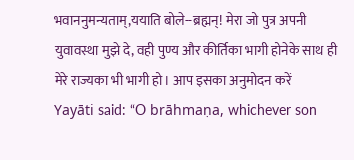भवाननुमन्यताम्,ययाति बोले--ब्रह्मन्! मेरा जो पुत्र अपनी युवावस्था मुझे दे, वही पुण्य और कीर्तिका भागी होनेके साथ ही मेरे राज्यका भी भागी हो। आप इसका अनुमोदन करें
Yayāti said: “O brāhmaṇa, whichever son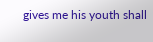gives me his youth shall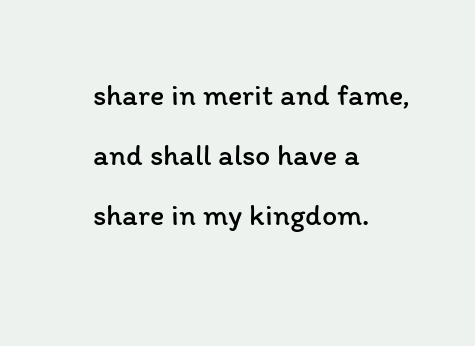share in merit and fame, and shall also have a share in my kingdom.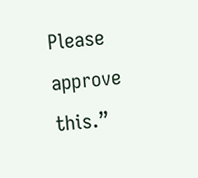Please approve this.”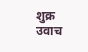शुक्र उवाच